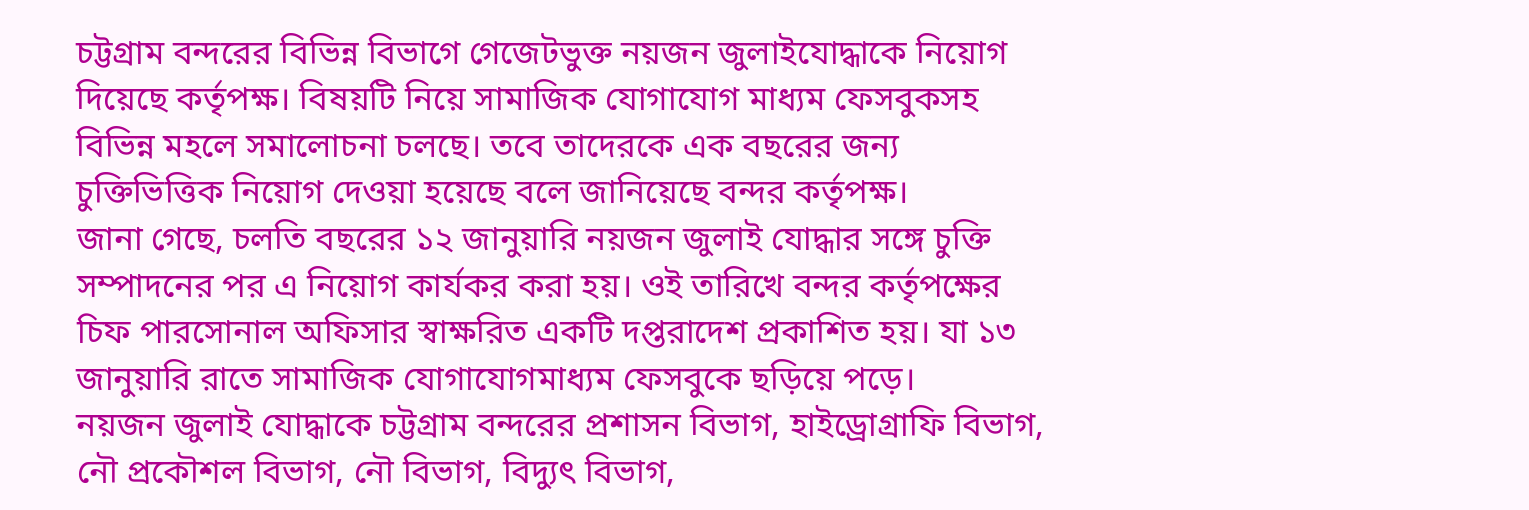চট্টগ্রাম বন্দরের বিভিন্ন বিভাগে গেজেটভুক্ত নয়জন জুলাইযোদ্ধাকে নিয়োগ দিয়েছে কর্তৃপক্ষ। বিষয়টি নিয়ে সামাজিক যোগাযোগ মাধ্যম ফেসবুকসহ বিভিন্ন মহলে সমালোচনা চলছে। তবে তাদেরকে এক বছরের জন্য চুক্তিভিত্তিক নিয়োগ দেওয়া হয়েছে বলে জানিয়েছে বন্দর কর্তৃপক্ষ।
জানা গেছে, চলতি বছরের ১২ জানুয়ারি নয়জন জুলাই যোদ্ধার সঙ্গে চুক্তি সম্পাদনের পর এ নিয়োগ কার্যকর করা হয়। ওই তারিখে বন্দর কর্তৃপক্ষের চিফ পারসোনাল অফিসার স্বাক্ষরিত একটি দপ্তরাদেশ প্রকাশিত হয়। যা ১৩ জানুয়ারি রাতে সামাজিক যোগাযোগমাধ্যম ফেসবুকে ছড়িয়ে পড়ে।
নয়জন জুলাই যোদ্ধাকে চট্টগ্রাম বন্দরের প্রশাসন বিভাগ, হাইড্রোগ্রাফি বিভাগ, নৌ প্রকৌশল বিভাগ, নৌ বিভাগ, বিদ্যুৎ বিভাগ,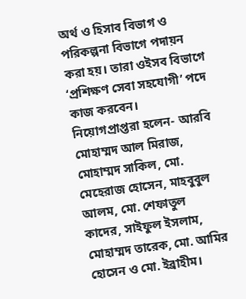অর্থ ও হিসাব বিভাগ ও পরিকল্পনা বিভাগে পদায়ন করা হয়। তারা ওইসব বিভাগে ‘প্রশিক্ষণ সেবা সহযোগী’ পদে কাজ করবেন।
নিয়োগপ্রাপ্তরা হলেন- আরবি মোহাম্মদ আল মিরাজ, মোহাম্মদ সাকিল, মো. মেহেরাজ হোসেন, মাহবুবুল আলম, মো. শেফাতুল কাদের, সাইফুল ইসলাম, মোহাম্মদ তারেক, মো. আমির হোসেন ও মো. ইব্রাহীম।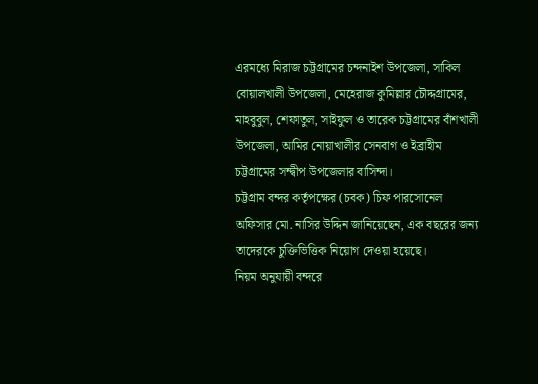এরমধ্যে মিরাজ চট্টগ্রামের চন্দনাইশ উপজেলা, সাকিল বোয়ালখালী উপজেলা, মেহেরাজ কুমিল্লার চৌদ্দগ্রামের, মাহবুবুল, শেফাতুল, সাইফুল ও তারেক চট্টগ্রামের বাঁশখালী উপজেলা, আমির নোয়াখালীর সেনবাগ ও ইব্রাহীম চট্টগ্রামের সন্দ্বীপ উপজেলার বাসিন্দা।
চট্টগ্রাম বন্দর কর্তৃপক্ষের (চবক) চিফ পারসোনেল অফিসার মো. নাসির উদ্দিন জানিয়েছেন, এক বছরের জন্য তাদেরকে চুক্তিভিত্তিক নিয়োগ দেওয়া হয়েছে।
নিয়ম অনুযায়ী বন্দরে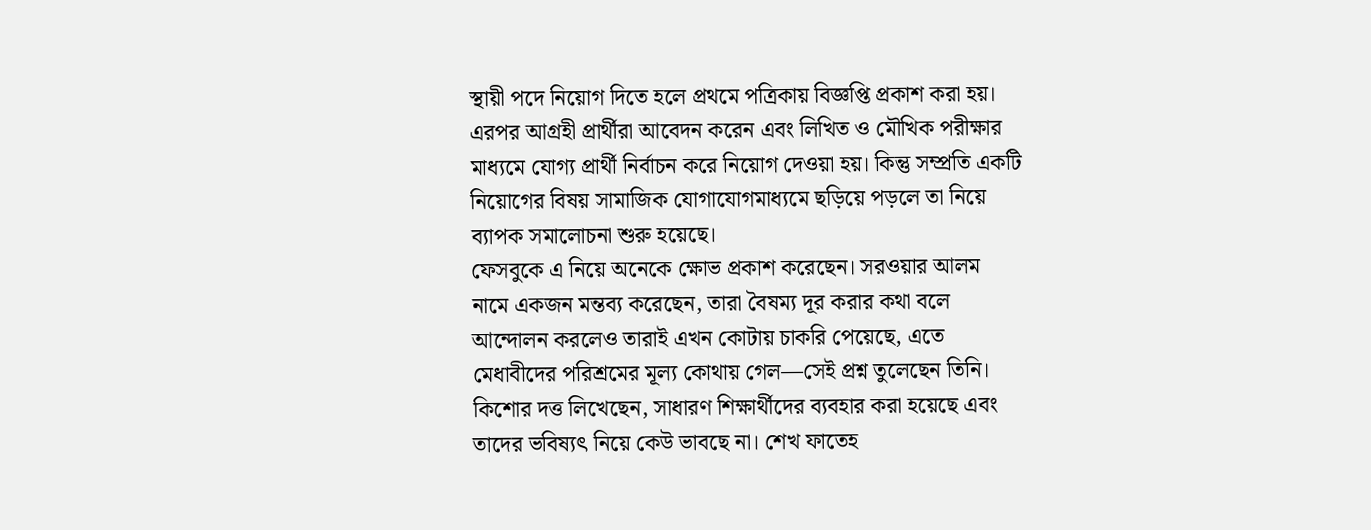স্থায়ী পদে নিয়োগ দিতে হলে প্রথমে পত্রিকায় বিজ্ঞপ্তি প্রকাশ করা হয়। এরপর আগ্রহী প্রার্থীরা আবেদন করেন এবং লিখিত ও মৌখিক পরীক্ষার মাধ্যমে যোগ্য প্রার্থী নির্বাচন করে নিয়োগ দেওয়া হয়। কিন্তু সম্প্রতি একটি নিয়োগের বিষয় সামাজিক যোগাযোগমাধ্যমে ছড়িয়ে পড়লে তা নিয়ে ব্যাপক সমালোচনা শুরু হয়েছে।
ফেসবুকে এ নিয়ে অনেকে ক্ষোভ প্রকাশ করেছেন। সরওয়ার আলম নামে একজন মন্তব্য করেছেন, তারা বৈষম্য দূর করার কথা বলে আন্দোলন করলেও তারাই এখন কোটায় চাকরি পেয়েছে, এতে মেধাবীদের পরিশ্রমের মূল্য কোথায় গেল—সেই প্রশ্ন তুলেছেন তিনি। কিশোর দত্ত লিখেছেন, সাধারণ শিক্ষার্থীদের ব্যবহার করা হয়েছে এবং তাদের ভবিষ্যৎ নিয়ে কেউ ভাবছে না। শেখ ফাতেহ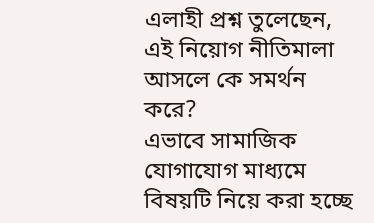এলাহী প্রশ্ন তুলেছেন, এই নিয়োগ নীতিমালা আসলে কে সমর্থন করে?
এভাবে সামাজিক যোগাযোগ মাধ্যমে বিষয়টি নিয়ে করা হচ্ছে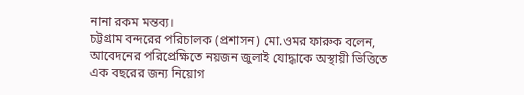নানা রকম মন্তব্য।
চট্টগ্রাম বন্দরের পরিচালক (প্রশাসন) মো.ওমর ফারুক বলেন, আবেদনের পরিপ্রেক্ষিতে নয়জন জুলাই যোদ্ধাকে অস্থায়ী ভিত্তিতে এক বছরের জন্য নিয়োগ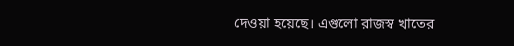দেওয়া হয়েছে। এগুলো রাজস্ব খাতের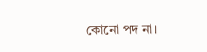কোনো পদ না।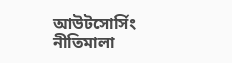আউটসোর্সিং নীতিমালা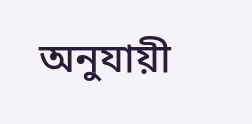অনুযায়ী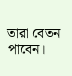তারা বেতন পাবেন।